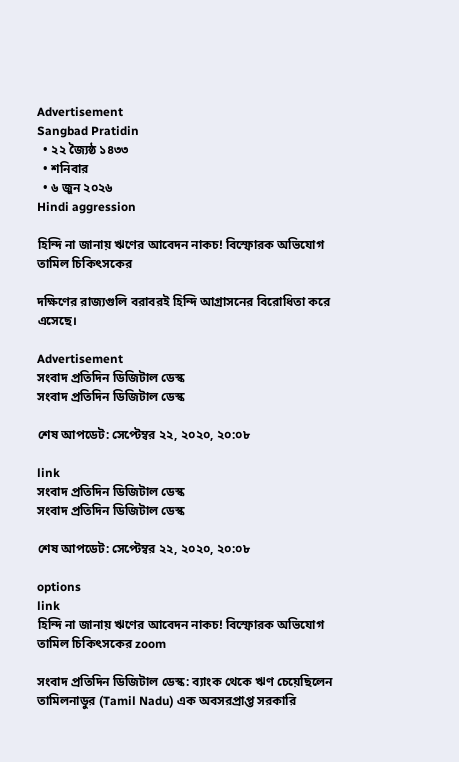Advertisement
Sangbad Pratidin
  • ২২ জ্যৈষ্ঠ ১৪৩৩
  • শনিবার
  • ৬ জুন ২০২৬
Hindi aggression

হিন্দি না জানায় ঋণের আবেদন নাকচ! বিস্ফোরক অভিযোগ তামিল চিকিৎসকের

দক্ষিণের রাজ্যগুলি বরাবরই হিন্দি আগ্রাসনের বিরোধিতা করে এসেছে।

Advertisement
সংবাদ প্রতিদিন ডিজিটাল ডেস্ক
সংবাদ প্রতিদিন ডিজিটাল ডেস্ক

শেষ আপডেট: সেপ্টেম্বর ২২, ২০২০, ২০:০৮

link
সংবাদ প্রতিদিন ডিজিটাল ডেস্ক
সংবাদ প্রতিদিন ডিজিটাল ডেস্ক

শেষ আপডেট: সেপ্টেম্বর ২২, ২০২০, ২০:০৮

options
link
হিন্দি না জানায় ঋণের আবেদন নাকচ! বিস্ফোরক অভিযোগ তামিল চিকিৎসকের zoom

সংবাদ প্রতিদিন ডিজিটাল ডেস্ক: ব্যাংক থেকে ঋণ চেয়েছিলেন তামিলনাডুর (Tamil Nadu) এক অবসরপ্রাপ্ত সরকারি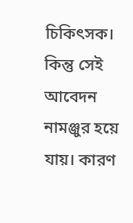চিকিৎসক। কিন্তু সেই আবেদন নামঞ্জুর হয়ে যায়। কারণ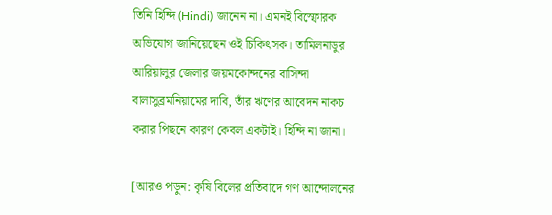তিনি হিন্দি (Hindi) জানেন না। এমনই বিস্ফোরক অভিযোগ জানিয়েছেন ওই চিকিৎসক। তামিলনাডুর আরিয়ালুর জেলার জয়মকোন্দনের বাসিন্দা বালাসুব্রমনিয়ামের দাবি, তাঁর ঋণের আবেদন নাকচ করার পিছনে কারণ কেবল একটাই। হিন্দি না জানা।

[আরও পড়ুন: কৃষি বিলের প্রতিবাদে গণ আন্দোলনের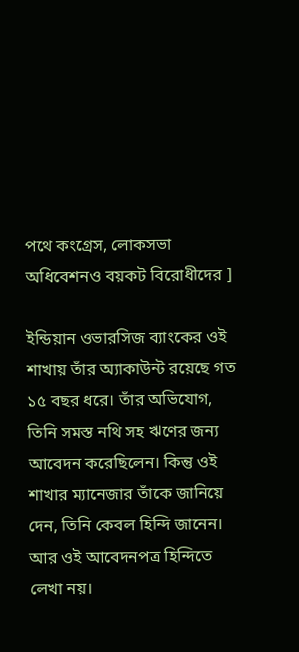পথে কংগ্রেস, লোকসভা অধিবেশনও বয়কট বিরোধীদের ]

ইন্ডিয়ান ওভারসিজ ব্যাংকের ওই শাখায় তাঁর অ্যাকাউন্ট রয়েছে গত ১৫ বছর ধরে। তাঁর অভিযোগ, তিনি সমস্ত নথি সহ ঋণের জন্য আবেদন করেছিলেন। কিন্তু ওই শাখার ম্যানেজার তাঁকে জানিয়ে দেন, তিনি কেবল হিন্দি জানেন। আর ওই আবেদনপত্র হিন্দিতে লেখা নয়।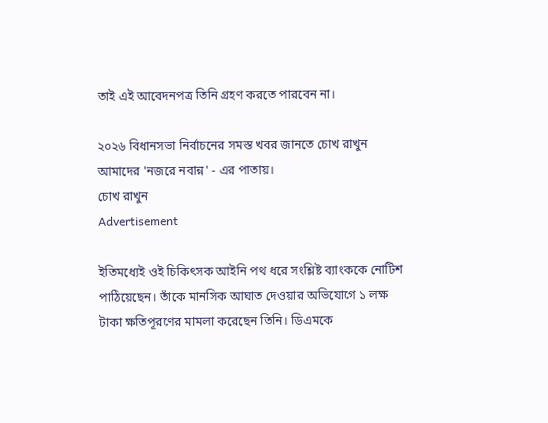তাই এই আবেদনপত্র তিনি গ্রহণ করতে পারবেন না।

২০২৬ বিধানসভা নির্বাচনের সমস্ত খবর জানতে চোখ রাখুন আমাদের 'নজরে নবান্ন' - এর পাতায়।
চোখ রাখুন
Advertisement

ইতিমধ্যেই ওই চিকিৎসক আইনি পথ ধরে সংশ্লিষ্ট ব্যাংককে নোটিশ পাঠিয়েছেন। তাঁকে মানসিক আঘাত দেওয়ার অভিযোগে ১ লক্ষ টাকা ক্ষতিপূরণের মামলা করেছেন তিনি। ডিএমকে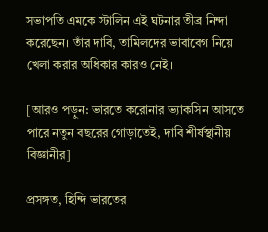সভাপতি এমকে স্টালিন এই ঘটনার তীব্র নিন্দা করেছেন। তাঁর দাবি, তামিলদের ভাবাবেগ নিয়ে খেলা করার অধিকার কারও নেই।

[আরও পড়ুন: ভারতে করোনার ভ্যাকসিন আসতে পারে নতুন বছরের গোড়াতেই, দাবি শীর্ষস্থানীয় বিজ্ঞানীর]

প্রসঙ্গত, হিন্দি ভারতের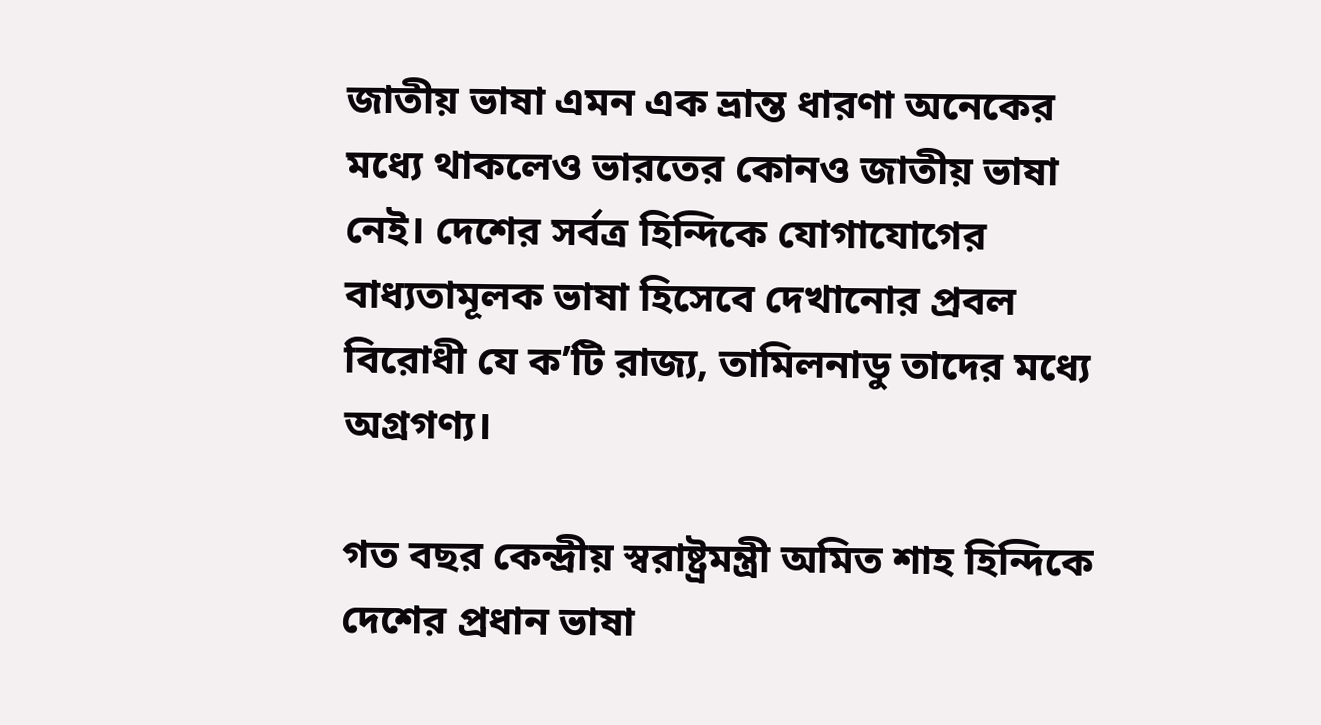জাতীয় ভাষা এমন এক ভ্রান্ত ধারণা অনেকের মধ্যে থাকলেও ভারতের কোনও জাতীয় ভাষা নেই। দেশের সর্বত্র হিন্দিকে যোগাযোগের বাধ্যতামূলক ভাষা হিসেবে দেখানোর প্রবল বিরোধী যে ক’টি রাজ্য, তামিলনাডু তাদের মধ্যে অগ্রগণ্য।

গত বছর কেন্দ্রীয় স্বরাষ্ট্রমন্ত্রী অমিত শাহ হিন্দিকে দেশের প্রধান ভাষা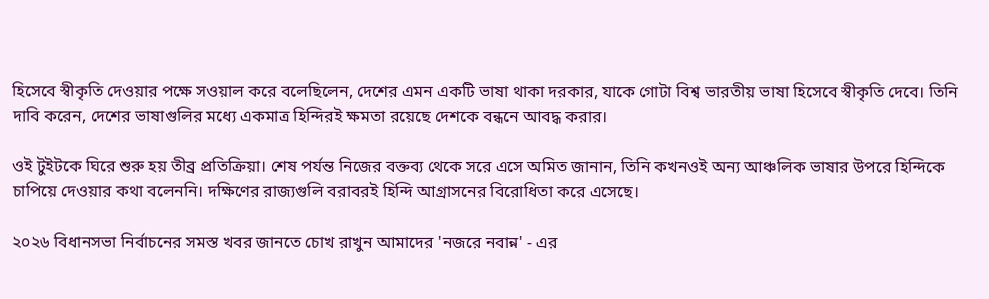হিসেবে স্বীকৃতি দেওয়ার পক্ষে সওয়াল করে বলেছিলেন, দেশের এমন একটি ভাষা থাকা দরকার, যাকে গোটা বিশ্ব ভারতীয় ভাষা হিসেবে স্বীকৃতি দেবে। তিনি দাবি করেন, দেশের ভাষাগুলির মধ্যে একমাত্র হিন্দিরই ক্ষমতা রয়েছে দেশকে বন্ধনে আবদ্ধ করার।

ওই টুইটকে ঘিরে শুরু হয় তীব্র প্রতিক্রিয়া। শেষ পর্যন্ত নিজের বক্তব্য থেকে সরে এসে অমিত জানান, তিনি কখনওই অন্য আঞ্চলিক ভাষার উপরে হিন্দিকে চাপিয়ে দেওয়ার কথা বলেননি। দক্ষিণের রাজ্যগুলি বরাবরই হিন্দি আগ্রাসনের বিরোধিতা করে এসেছে।

২০২৬ বিধানসভা নির্বাচনের সমস্ত খবর জানতে চোখ রাখুন আমাদের 'নজরে নবান্ন' - এর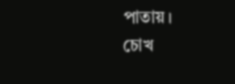পাতায়।
চোখ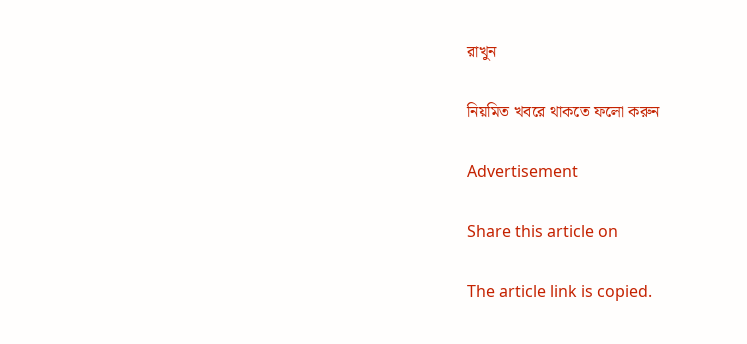রাখুন

নিয়মিত খবরে থাকতে ফলো করুন

Advertisement

Share this article on

The article link is copied.